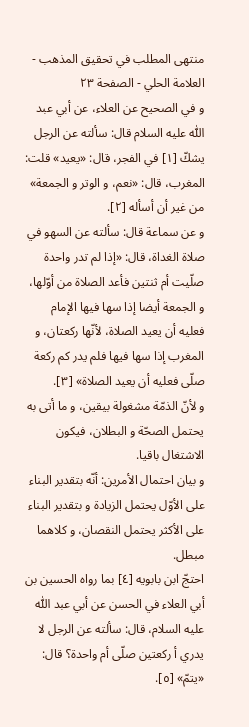منتهى المطلب في تحقيق المذهب - العلامة الحلي - الصفحة ٢٣
و في الصحيح عن العلاء، عن أبي عبد اللّٰه عليه السلام قال: سألته عن الرجل يشكّ [١] في الفجر، قال: «يعيد» قلت: المغرب، قال: «نعم، و الوتر و الجمعة» من غير أن أسأله [٢].
و عن سماعة قال: سألته عن السهو في صلاة الغداة، قال: «إذا لم تدر واحدة صلّيت أم ثنتين فأعد الصلاة من أوّلها، و الجمعة أيضا إذا سها فيها الإمام فعليه أن يعيد الصلاة، لأنّها ركعتان، و المغرب إذا سها فيها فلم يدر كم ركعة صلّى فعليه أن يعيد الصلاة» [٣].
و لأنّ الذمّة مشغولة بيقين، و ما أتى به يحتمل الصحّة و البطلان، فيكون الاشتغال باقيا.
و بيان احتمال الأمرين: أنّه بتقدير البناء على الأوّل يحتمل الزيادة و بتقدير البناء على الأكثر يحتمل النقصان، و كلاهما مبطل.
احتجّ ابن بابويه [٤] بما رواه الحسين بن أبي العلاء في الحسن عن أبي عبد اللّٰه عليه السلام، قال: سألته عن الرجل لا يدري أ ركعتين صلّى أم واحدة؟ قال: «يتمّ» [٥].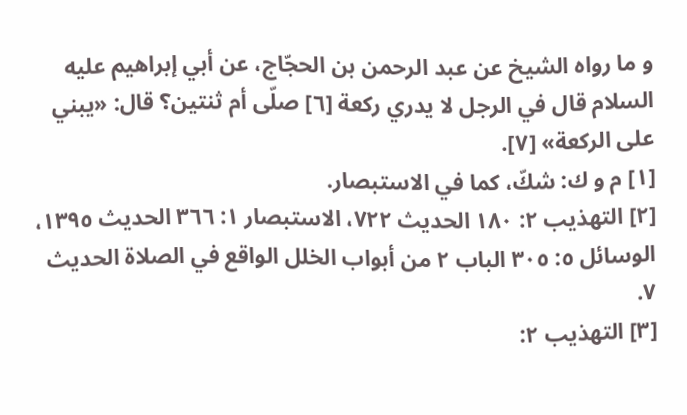و ما رواه الشيخ عن عبد الرحمن بن الحجّاج، عن أبي إبراهيم عليه السلام قال في الرجل لا يدري ركعة [٦] صلّى أم ثنتين؟ قال: «يبني على الركعة» [٧].
[١] م و ك: شكّ، كما في الاستبصار.
[٢] التهذيب ٢: ١٨٠ الحديث ٧٢٢، الاستبصار ١: ٣٦٦ الحديث ١٣٩٥، الوسائل ٥: ٣٠٥ الباب ٢ من أبواب الخلل الواقع في الصلاة الحديث ٧.
[٣] التهذيب ٢: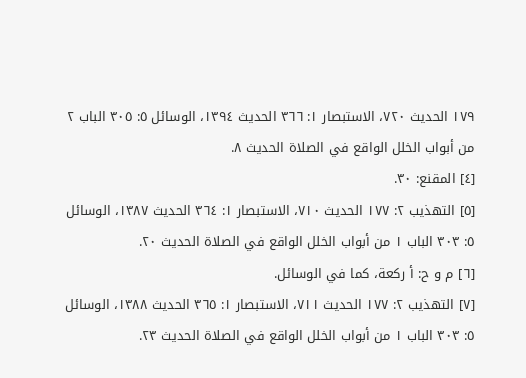١٧٩ الحديث ٧٢٠، الاستبصار ١: ٣٦٦ الحديث ١٣٩٤، الوسائل ٥: ٣٠٥ الباب ٢ من أبواب الخلل الواقع في الصلاة الحديث ٨.
[٤] المقنع: ٣٠.
[٥] التهذيب ٢: ١٧٧ الحديث ٧١٠، الاستبصار ١: ٣٦٤ الحديث ١٣٨٧، الوسائل ٥: ٣٠٣ الباب ١ من أبواب الخلل الواقع في الصلاة الحديث ٢٠.
[٦] م و ح: أ ركعة، كما في الوسائل.
[٧] التهذيب ٢: ١٧٧ الحديث ٧١١، الاستبصار ١: ٣٦٥ الحديث ١٣٨٨، الوسائل ٥: ٣٠٣ الباب ١ من أبواب الخلل الواقع في الصلاة الحديث ٢٣.